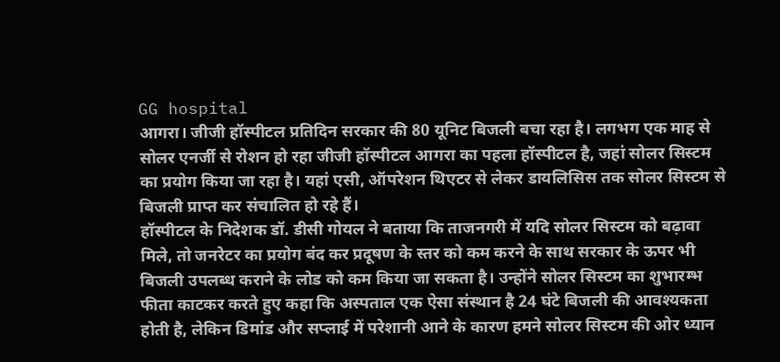GG hospital
आगरा। जीजी हॉस्पीटल प्रतिदिन सरकार की 80 यूनिट बिजली बचा रहा है। लगभग एक माह से सोलर एनर्जी से रोशन हो रहा जीजी हॉस्पीटल आगरा का पहला हॉस्पीटल है, जहां सोलर सिस्टम का प्रयोग किया जा रहा है। यहां एसी, ऑपरेशन थिएटर से लेकर डायलिसिस तक सोलर सिस्टम से बिजली प्राप्त कर संचालित हो रहे हैं।
हॉस्पीटल के निदेशक डॉ. डीसी गोयल ने बताया कि ताजनगरी में यदि सोलर सिस्टम को बढ़ावा मिले, तो जनरेटर का प्रयोग बंद कर प्रदूषण के स्तर को कम करने के साथ सरकार के ऊपर भी बिजली उपलब्ध कराने के लोड को कम किया जा सकता है। उन्होंने सोलर सिस्टम का शुभारम्भ फीता काटकर करते हुए कहा कि अस्पताल एक ऐसा संस्थान है 24 घंटे बिजली की आवश्यकता होती है, लेकिन डिमांड और सप्लाई में परेशानी आने के कारण हमने सोलर सिस्टम की ओर ध्यान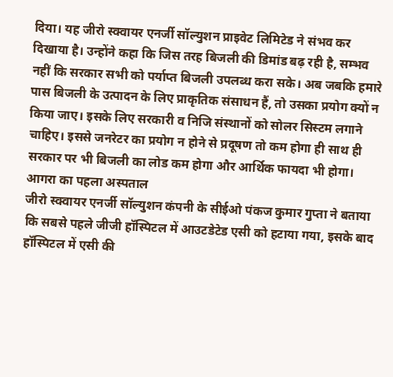दिया। यह जीरो स्क्वायर एनर्जी सॉल्युशन प्राइवेट लिमिटेड ने संभव कर दिखाया है। उन्होंने कहा कि जिस तरह बिजली की डिमांड बढ़ रही है, सम्भव नहीं कि सरकार सभी को पर्याप्त बिजली उपलब्ध करा सके। अब जबकि हमारे पास बिजली के उत्पादन के लिए प्राकृतिक संसाधन हैं, तो उसका प्रयोग क्यों न किया जाए। इसके लिए सरकारी व निजि संस्थानों को सोलर सिस्टम लगाने चाहिए। इससे जनरेटर का प्रयोग न होने से प्रदूषण तो कम होगा ही साथ ही सरकार पर भी बिजली का लोड कम होगा और आर्थिक फायदा भी होगा।
आगरा का पहला अस्पताल
जीरो स्क्वायर एनर्जी सॉल्युशन कंपनी के सीईओ पंकज कुमार गुप्ता ने बताया कि सबसे पहले जीजी हॉस्पिटल में आउटडेटेड एसी को हटाया गया, इसके बाद हॉस्पिटल में एसी की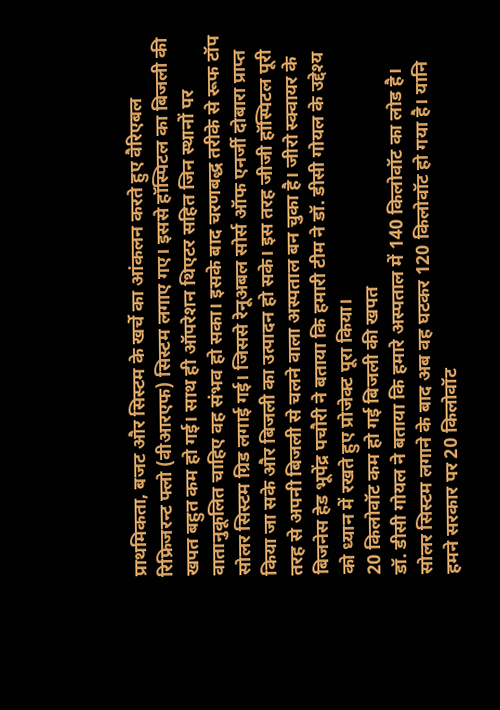प्राथमिकता, बजट और सिस्टम के खर्चे का आंकलन करते हुए वैरिएबल रिफ्रिजरन्ट फ्लो (वीआरएफ) सिस्टम लगाए गए। इससे हॉस्पिटल का बिजली की खपत बहुत कम हो गई। साथ ही ऑपरेशन थिएटर सहित जिन स्थानों पर वातानुकूलित चाहिए वह संभव हो सका। इसके बाद चरणबद्ध तरीके से रूफ टॉप सोलर सिस्टम ग्रिड लगाई गई। जिससे रेनूअबल सोर्स ऑफ एनर्जी दोबारा प्राप्त किया जा सके और बिजली का उत्पादन हो सके। इस तरह जीजी हॉस्पिटल पूरी तरह से अपनी बिजली से चलने वाला अस्पताल बन चुका है। जीरो स्क्वायर के बिजनेस हेड भूपेंद्र पचौरी ने बताया कि हमारी टीम ने डॉ. डीसी गोयल के उद्देश्य को ध्यान में रखते हुए प्रोजेक्ट पूरा किया।
20 किलोवॉट कम हो गई बिजली की खपत
डॉ. डीसी गोयल ने बताया कि हमारे अस्पताल में 140 किलोवॉट का लोड है। सोलर सिस्टम लगाने के बाद अब वह घटकर 120 किलोवॉट हो गया है। यानि हमने सरकार पर 20 किलोवॉट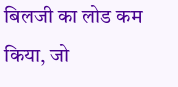बिलजी का लोड कम किया, जो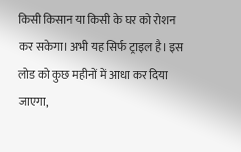किसी किसान या किसी के घर को रोशन कर सकेगा। अभी यह सिर्फ ट्राइल है। इस लोड को कुछ महीनों में आधा कर दिया जाएगा,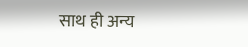साथ ही अन्य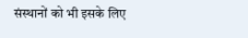संस्थानों को भी इसके लिए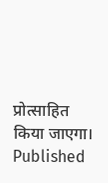प्रोत्साहित किया जाएगा।
Published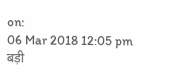on:
06 Mar 2018 12:05 pm
बड़ी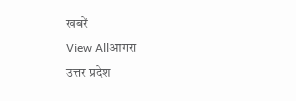खबरें
View Allआगरा
उत्तर प्रदेश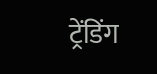ट्रेंडिंग